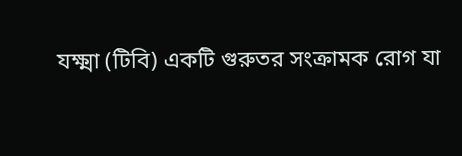যক্ষ্মা (টিবি) একটি গুরুতর সংক্রামক রোগ যা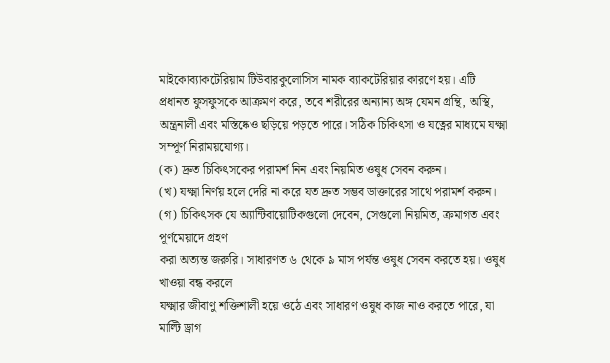মাইকোব্যাকটেরিয়াম টিউবারকুলোসিস নামক ব্যাকটেরিয়ার কারণে হয়। এটি প্রধানত ফুসফুসকে আক্রমণ করে, তবে শরীরের অন্যান্য অঙ্গ যেমন গ্রন্থি, অস্থি, অন্ত্রনালী এবং মস্তিষ্কেও ছড়িয়ে পড়তে পারে। সঠিক চিকিৎসা ও যত্নের মাধ্যমে যক্ষ্মা সম্পূর্ণ নিরাময়যোগ্য।
(ক) দ্রুত চিকিৎসকের পরামর্শ নিন এবং নিয়মিত ওষুধ সেবন করুন।
(খ) যক্ষ্মা নির্ণয় হলে দেরি না করে যত দ্রুত সম্ভব ডাক্তারের সাথে পরামর্শ করুন।
(গ) চিকিৎসক যে অ্যান্টিবায়োটিকগুলো দেবেন, সেগুলো নিয়মিত, ক্রমাগত এবং পূর্ণমেয়াদে গ্রহণ
করা অত্যন্ত জরুরি। সাধারণত ৬ থেকে ৯ মাস পর্যন্ত ওষুধ সেবন করতে হয়। ওষুধ খাওয়া বন্ধ করলে
যক্ষ্মার জীবাণু শক্তিশালী হয়ে ওঠে এবং সাধারণ ওষুধ কাজ নাও করতে পারে, যা মাল্টি ড্রাগ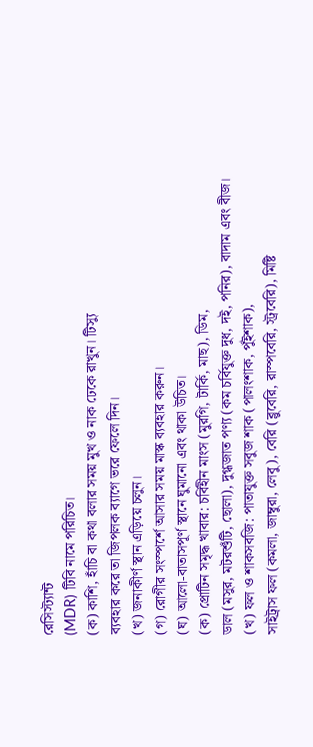রেসিস্ট্যান্ট
(MDR) টিবি নামে পরিচিত।
(ক) কাশি, হাঁচি বা কথা বলার সময় মুখ ও নাক ঢেকে রাখুন। টিস্যু
ব্যবহার করে তা জিপলক ব্যাগে ভরে ফেলে দিন।
(খ) জনাকীর্ণ স্থান এড়িয়ে চলুন।
(গ) রোগীর সংস্পর্শে আসার সময় মাস্ক ব্যবহার করুন।
(ঘ) আলো-বাতাসপূর্ণ স্থানে ঘুমানো এবং থাকা উচিত।
(ক) প্রোটিন সমৃদ্ধ খাবার: চর্বিহীন মাংস (মুরগি, টার্কি, মাছ), ডিম,
ডাল (মসুর, মটরশুঁটি, ছোলা), দুগ্ধজাত পণ্য (কম চর্বিযুক্ত দুধ, দই, পনির), বাদাম এবং বীজ।
(খ) ফল ও শাকসবজি: পাতাযুক্ত সবুজ শাক (পালংশাক, পুঁইশাক),
সাইট্রাস ফল (কমলা, জাম্বুরা, লেবু), বেরি (ব্লুবেরি, রাস্পবেরি, স্ট্রবেরি), মিষ্টি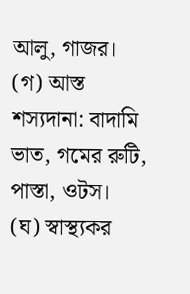আলু, গাজর।
(গ) আস্ত শস্যদানা: বাদামি ভাত, গমের রুটি, পাস্তা, ওটস।
(ঘ) স্বাস্থ্যকর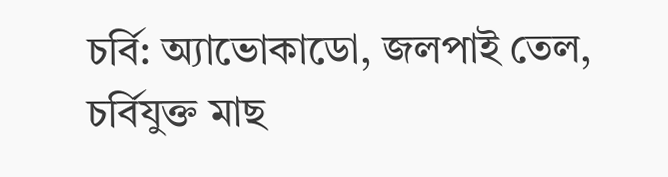চর্বি: অ্যাভোকাডো, জলপাই তেল, চর্বিযুক্ত মাছ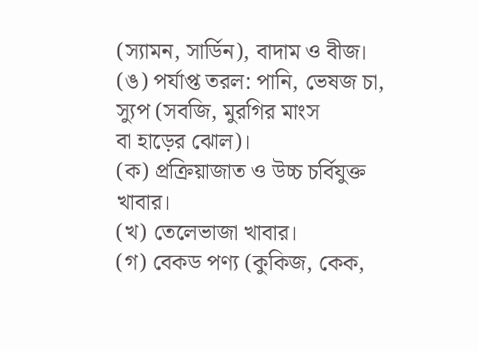(স্যামন, সার্ডিন), বাদাম ও বীজ।
(ঙ) পর্যাপ্ত তরল: পানি, ভেষজ চা, স্যুপ (সবজি, মুরগির মাংস
বা হাড়ের ঝোল)।
(ক) প্রক্রিয়াজাত ও উচ্চ চর্বিযুক্ত খাবার।
(খ) তেলেভাজা খাবার।
(গ) বেকড পণ্য (কুকিজ, কেক,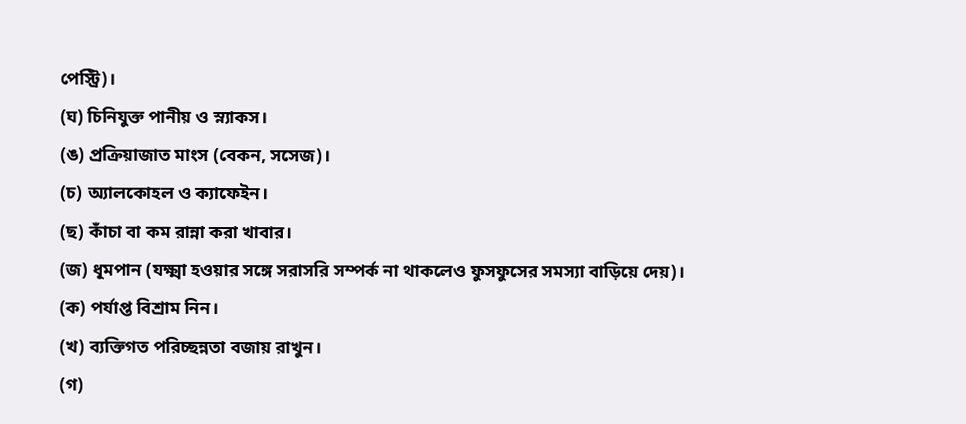পেস্ট্রি)।
(ঘ) চিনিযুক্ত পানীয় ও স্ন্যাকস।
(ঙ) প্রক্রিয়াজাত মাংস (বেকন, সসেজ)।
(চ) অ্যালকোহল ও ক্যাফেইন।
(ছ) কাঁচা বা কম রান্না করা খাবার।
(জ) ধূমপান (যক্ষ্মা হওয়ার সঙ্গে সরাসরি সম্পর্ক না থাকলেও ফুসফুসের সমস্যা বাড়িয়ে দেয়)।
(ক) পর্যাপ্ত বিশ্রাম নিন।
(খ) ব্যক্তিগত পরিচ্ছন্নতা বজায় রাখুন।
(গ)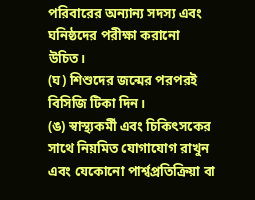পরিবারের অন্যান্য সদস্য এবং ঘনিষ্ঠদের পরীক্ষা করানো উচিত।
(ঘ) শিশুদের জন্মের পরপরই বিসিজি টিকা দিন।
(ঙ) স্বাস্থ্যকর্মী এবং চিকিৎসকের সাথে নিয়মিত যোগাযোগ রাখুন এবং যেকোনো পার্শ্বপ্রতিক্রিয়া বা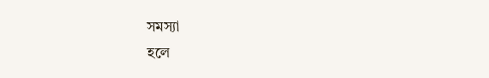সমস্যা
হলে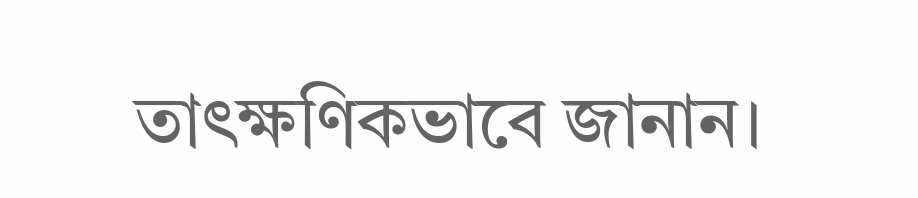তাৎক্ষণিকভাবে জানান।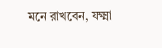মনে রাখবেন, যক্ষ্মা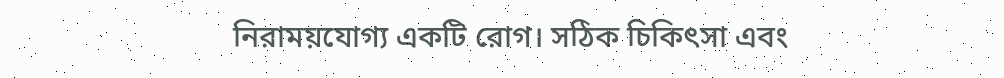নিরাময়যোগ্য একটি রোগ। সঠিক চিকিৎসা এবং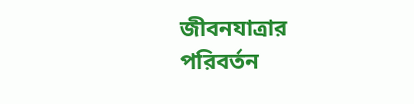জীবনযাত্রার
পরিবর্তন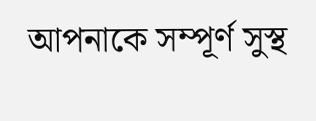আপনাকে সম্পূর্ণ সুস্থ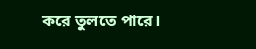করে তুলতে পারে।